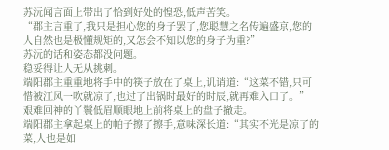苏沅闻言面上带出了恰到好处的惶恐,低声苦笑。
“郡主言重了,我只是担心您的身子罢了,您聪慧之名传遍盛京,您的人自然也是极懂规矩的,又怎会不知以您的身子为重?”
苏沅的话和姿态都没问题。
稳妥得让人无从挑刺。
端阳郡主重重地将手中的筷子放在了桌上,讥诮道:“这菜不错,只可惜被江风一吹就凉了,也过了出锅时最好的时辰,就再难入口了。”
艰难回神的丫鬟低眉顺眼地上前将桌上的盘子撤走。
端阳郡主拿起桌上的帕子擦了擦手,意味深长道:“其实不光是凉了的菜,人也是如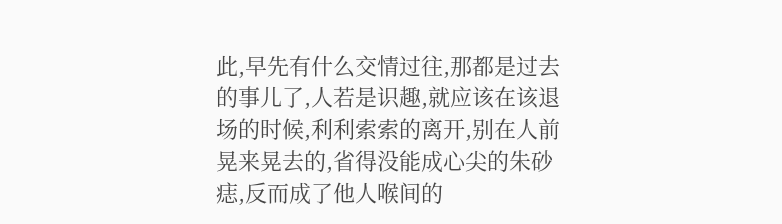此,早先有什么交情过往,那都是过去的事儿了,人若是识趣,就应该在该退场的时候,利利索索的离开,别在人前晃来晃去的,省得没能成心尖的朱砂痣,反而成了他人喉间的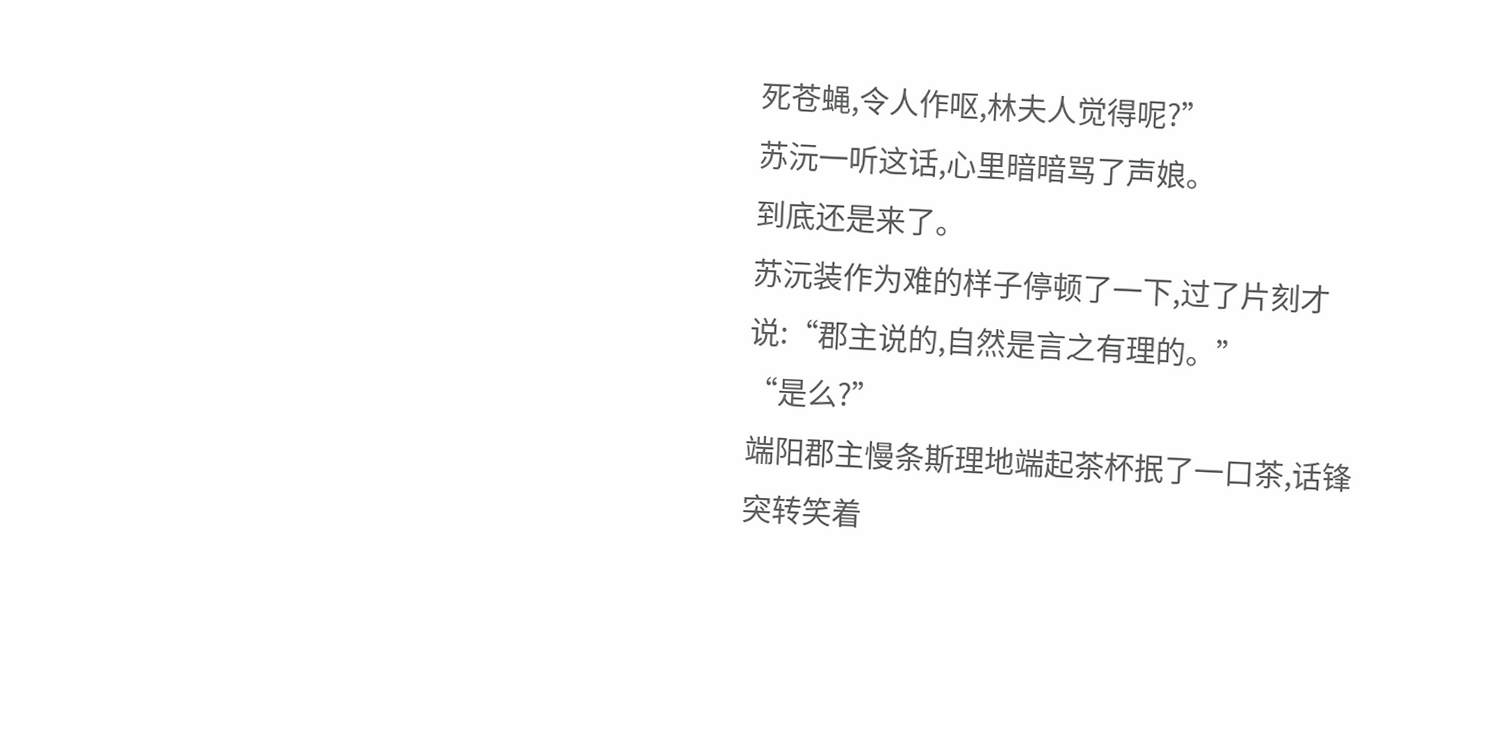死苍蝇,令人作呕,林夫人觉得呢?”
苏沅一听这话,心里暗暗骂了声娘。
到底还是来了。
苏沅装作为难的样子停顿了一下,过了片刻才说:“郡主说的,自然是言之有理的。”
“是么?”
端阳郡主慢条斯理地端起茶杯抿了一口茶,话锋突转笑着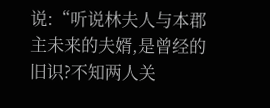说:“听说林夫人与本郡主未来的夫婿,是曾经的旧识?不知两人关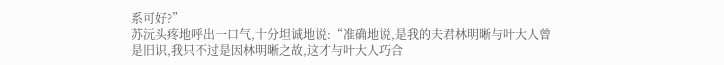系可好?”
苏沅头疼地呼出一口气,十分坦诚地说:“准确地说,是我的夫君林明晰与叶大人曾是旧识,我只不过是因林明晰之故,这才与叶大人巧合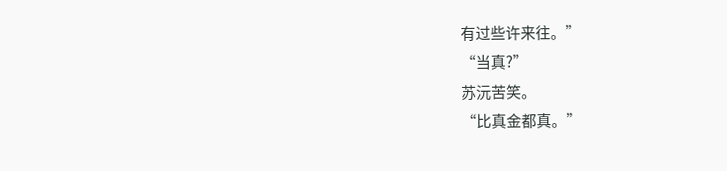有过些许来往。”
“当真?”
苏沅苦笑。
“比真金都真。”